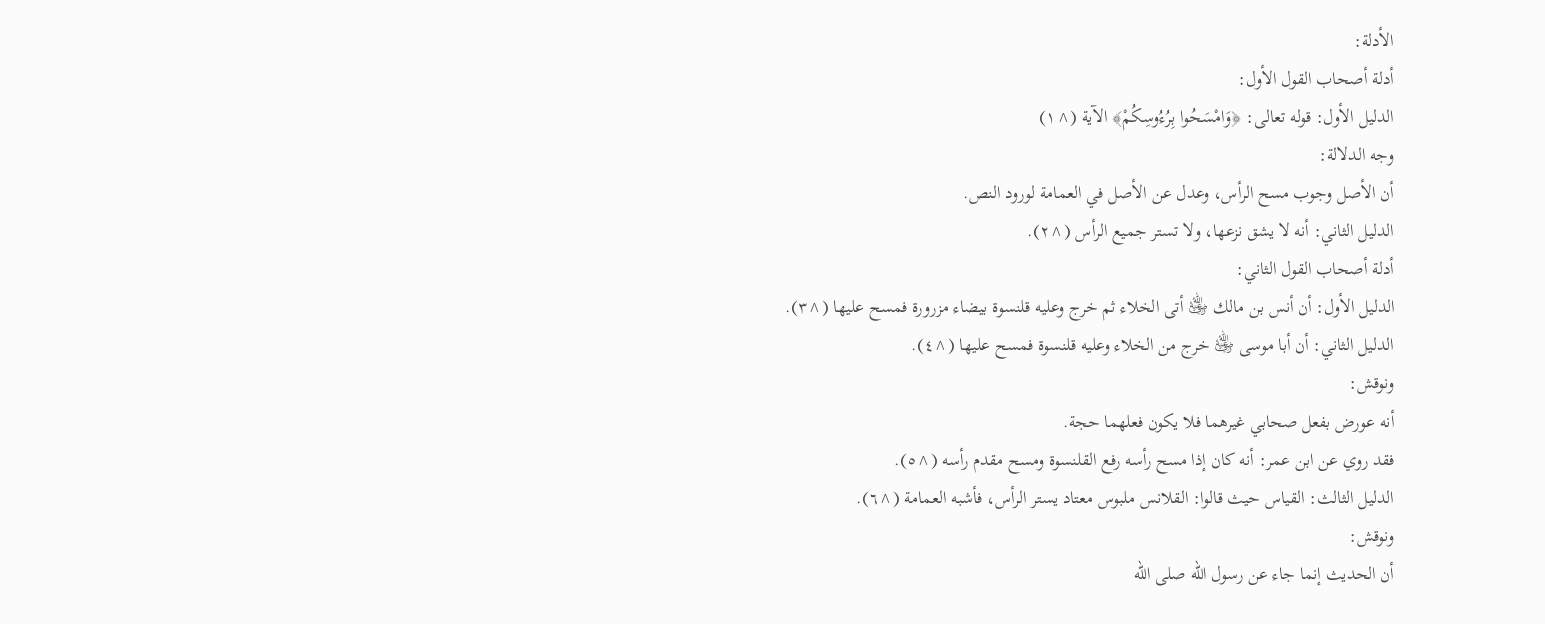الأدلة:
أدلة أصحاب القول الأول:
الدليل الأول: قوله تعالى: ﴿وَامْسَحُوا بِرُءُوسِكُمْ﴾ الآية (^١)
وجه الدلالة:
أن الأصل وجوب مسح الرأس، وعدل عن الأصل في العمامة لورود النص.
الدليل الثاني: أنه لا يشق نزعها، ولا تستر جميع الرأس (^٢).
أدلة أصحاب القول الثاني:
الدليل الأول: أن أنس بن مالك ﵁ أتى الخلاء ثم خرج وعليه قلنسوة بيضاء مزرورة فمسح عليها (^٣).
الدليل الثاني: أن أبا موسى ﵁ خرج من الخلاء وعليه قلنسوة فمسح عليها (^٤).
ونوقش:
أنه عورض بفعل صحابي غيرهما فلا يكون فعلهما حجة.
فقد روي عن ابن عمر: أنه كان إذا مسح رأسه رفع القلنسوة ومسح مقدم رأسه (^٥).
الدليل الثالث: القياس حيث قالوا: القلانس ملبوس معتاد يستر الرأس، فأشبه العمامة (^٦).
ونوقش:
أن الحديث إنما جاء عن رسول الله صلى الله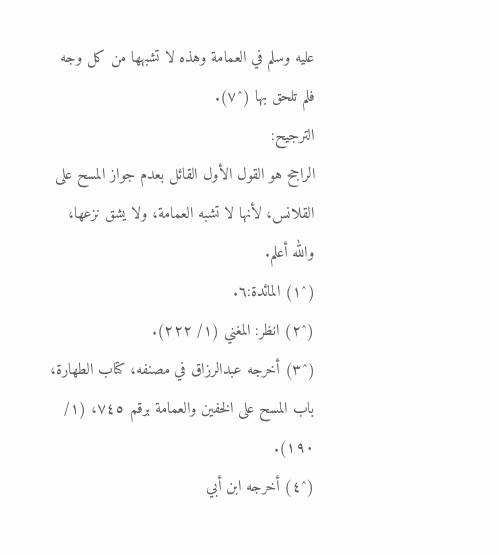عليه وسلم في العمامة وهذه لا تشبهها من كل وجه فلم تلحق بها (^٧).
الترجيح:
الراجح هو القول الأول القائل بعدم جواز المسح على القلانس، لأنها لا تشبه العمامة، ولا يشق نزعها، والله أعلم.
(^١) المائدة:٦.
(^٢) انظر: المغني (١/ ٢٢٢).
(^٣) أخرجه عبدالرزاق في مصنفه، كتاب الطهارة، باب المسح على الخفين والعمامة برقم ٧٤٥، (١/ ١٩٠).
(^٤) أخرجه ابن أبي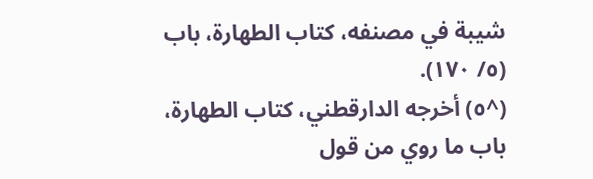شيبة في مصنفه، كتاب الطهارة، باب (٥/ ١٧٠).
(^٥) أخرجه الدارقطني، كتاب الطهارة، باب ما روي من قول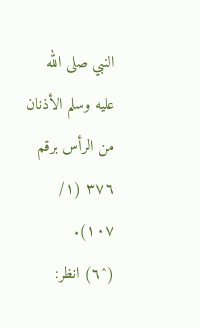النبي صلى الله عليه وسلم الأذنان من الرأس برقم ٣٧٦ (١/ ١٠٧).
(^٦) انظر: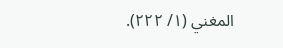المغني (١/ ٢٢٢).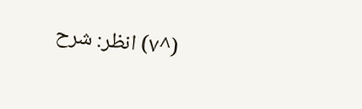(^٧) انظر: شرح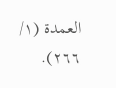العمدة (١/ ٢٦٦).